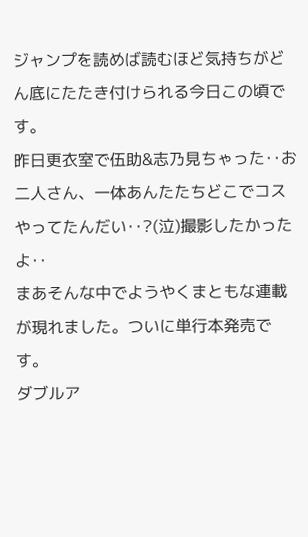ジャンプを読めば読むほど気持ちがどん底にたたき付けられる今日この頃です。
昨日更衣室で伍助&志乃見ちゃった‥お二人さん、一体あんたたちどこでコスやってたんだい‥?(泣)撮影したかったよ‥
まあそんな中でようやくまともな連載が現れました。ついに単行本発売です。
ダブルア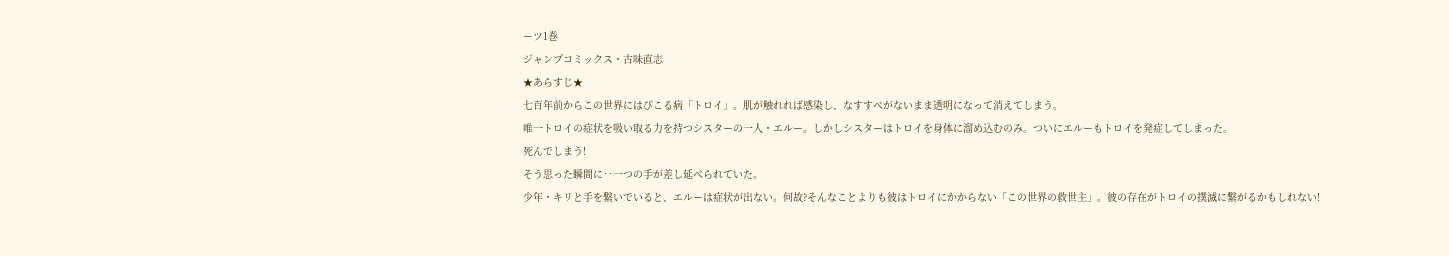ーツ1巻
ジャンプコミックス・古味直志
★あらすじ★
七百年前からこの世界にはびこる病「トロイ」。肌が触れれば感染し、なすすべがないまま透明になって消えてしまう。
唯一トロイの症状を吸い取る力を持つシスターの一人・エルー。しかしシスターはトロイを身体に溜め込むのみ。ついにエルーもトロイを発症してしまった。
死んでしまう!
そう思った瞬間に‥一つの手が差し延べられていた。
少年・キリと手を繋いでいると、エルーは症状が出ない。何故?そんなことよりも彼はトロイにかからない「この世界の救世主」。彼の存在がトロイの撲滅に繋がるかもしれない!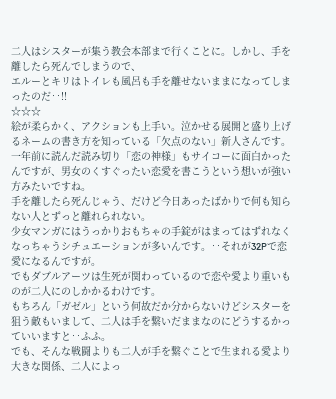二人はシスターが集う教会本部まで行くことに。しかし、手を離したら死んでしまうので、
エルーとキリはトイレも風呂も手を離せないままになってしまったのだ‥!!
☆☆☆
絵が柔らかく、アクションも上手い。泣かせる展開と盛り上げるネームの書き方を知っている「欠点のない」新人さんです。
一年前に読んだ読み切り「恋の神様」もサイコーに面白かったんですが、男女のくすぐったい恋愛を書こうという想いが強い方みたいですね。
手を離したら死んじゃう、だけど今日あったばかりで何も知らない人とずっと離れられない。
少女マンガにはうっかりおもちゃの手錠がはまってはずれなくなっちゃうシチュエーションが多いんです。‥それが32Pで恋愛になるんですが。
でもダブルアーツは生死が関わっているので恋や愛より重いものが二人にのしかかるわけです。
もちろん「ガゼル」という何故だか分からないけどシスターを狙う敵もいまして、二人は手を繋いだままなのにどうするかっていいますと‥ふふ。
でも、そんな戦闘よりも二人が手を繋ぐことで生まれる愛より大きな関係、二人によっ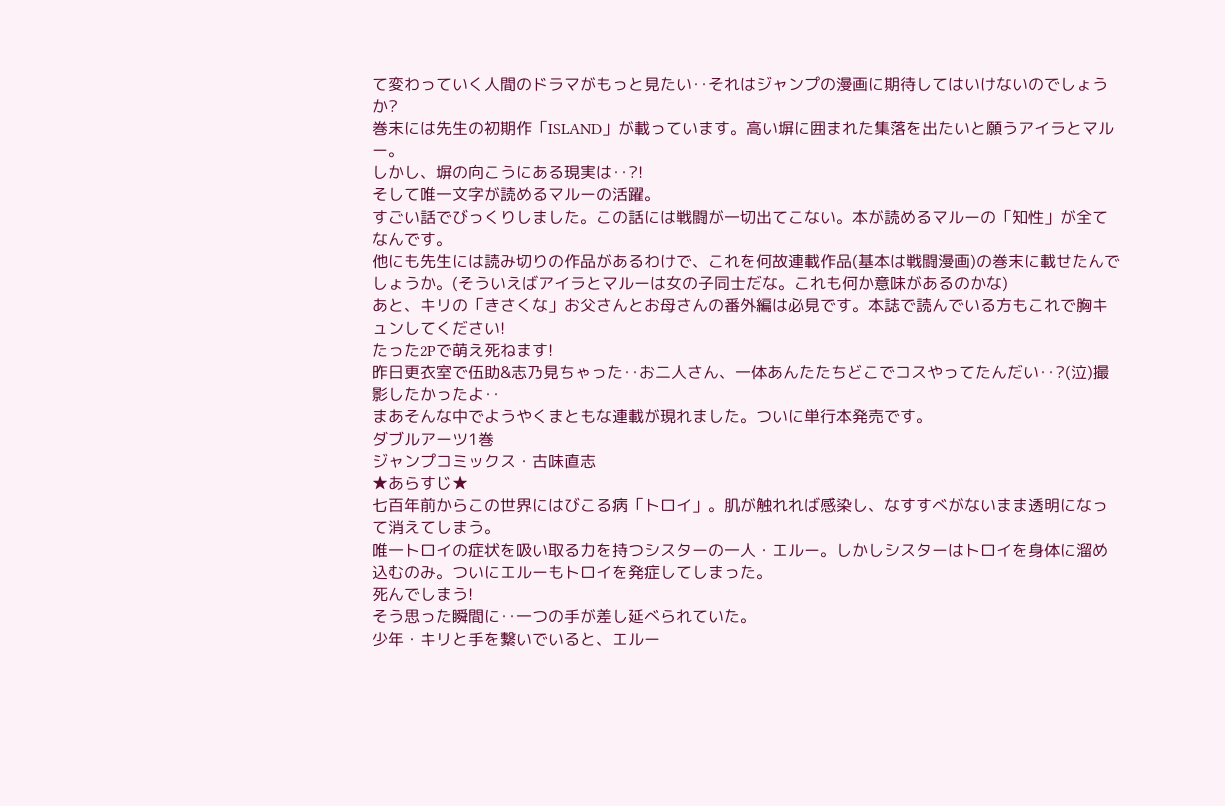て変わっていく人間のドラマがもっと見たい‥それはジャンプの漫画に期待してはいけないのでしょうか?
巻末には先生の初期作「ISLAND」が載っています。高い塀に囲まれた集落を出たいと願うアイラとマルー。
しかし、塀の向こうにある現実は‥?!
そして唯一文字が読めるマルーの活躍。
すごい話でびっくりしました。この話には戦闘が一切出てこない。本が読めるマルーの「知性」が全てなんです。
他にも先生には読み切りの作品があるわけで、これを何故連載作品(基本は戦闘漫画)の巻末に載せたんでしょうか。(そういえばアイラとマルーは女の子同士だな。これも何か意味があるのかな)
あと、キリの「きさくな」お父さんとお母さんの番外編は必見です。本誌で読んでいる方もこれで胸キュンしてください!
たった2Pで萌え死ねます!
昨日更衣室で伍助&志乃見ちゃった‥お二人さん、一体あんたたちどこでコスやってたんだい‥?(泣)撮影したかったよ‥
まあそんな中でようやくまともな連載が現れました。ついに単行本発売です。
ダブルアーツ1巻
ジャンプコミックス・古味直志
★あらすじ★
七百年前からこの世界にはびこる病「トロイ」。肌が触れれば感染し、なすすべがないまま透明になって消えてしまう。
唯一トロイの症状を吸い取る力を持つシスターの一人・エルー。しかしシスターはトロイを身体に溜め込むのみ。ついにエルーもトロイを発症してしまった。
死んでしまう!
そう思った瞬間に‥一つの手が差し延べられていた。
少年・キリと手を繋いでいると、エルー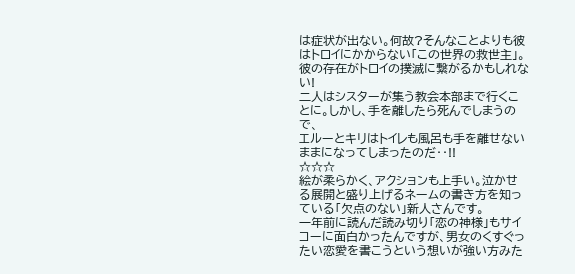は症状が出ない。何故?そんなことよりも彼はトロイにかからない「この世界の救世主」。彼の存在がトロイの撲滅に繋がるかもしれない!
二人はシスターが集う教会本部まで行くことに。しかし、手を離したら死んでしまうので、
エルーとキリはトイレも風呂も手を離せないままになってしまったのだ‥!!
☆☆☆
絵が柔らかく、アクションも上手い。泣かせる展開と盛り上げるネームの書き方を知っている「欠点のない」新人さんです。
一年前に読んだ読み切り「恋の神様」もサイコーに面白かったんですが、男女のくすぐったい恋愛を書こうという想いが強い方みた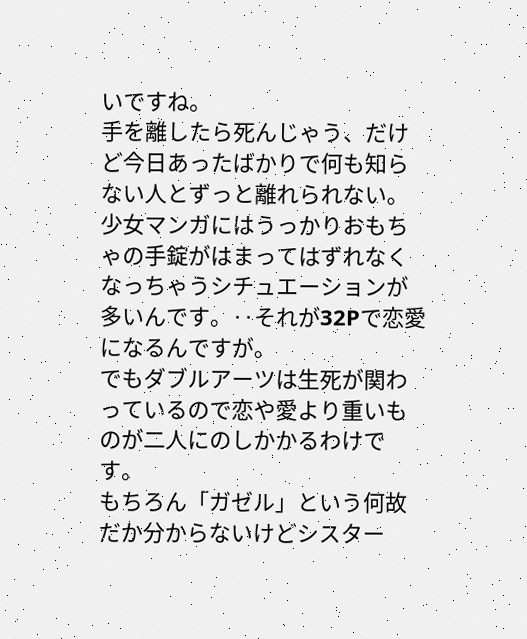いですね。
手を離したら死んじゃう、だけど今日あったばかりで何も知らない人とずっと離れられない。
少女マンガにはうっかりおもちゃの手錠がはまってはずれなくなっちゃうシチュエーションが多いんです。‥それが32Pで恋愛になるんですが。
でもダブルアーツは生死が関わっているので恋や愛より重いものが二人にのしかかるわけです。
もちろん「ガゼル」という何故だか分からないけどシスター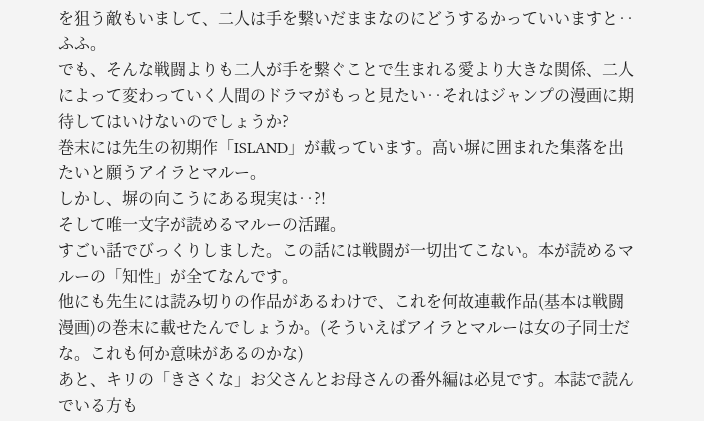を狙う敵もいまして、二人は手を繋いだままなのにどうするかっていいますと‥ふふ。
でも、そんな戦闘よりも二人が手を繋ぐことで生まれる愛より大きな関係、二人によって変わっていく人間のドラマがもっと見たい‥それはジャンプの漫画に期待してはいけないのでしょうか?
巻末には先生の初期作「ISLAND」が載っています。高い塀に囲まれた集落を出たいと願うアイラとマルー。
しかし、塀の向こうにある現実は‥?!
そして唯一文字が読めるマルーの活躍。
すごい話でびっくりしました。この話には戦闘が一切出てこない。本が読めるマルーの「知性」が全てなんです。
他にも先生には読み切りの作品があるわけで、これを何故連載作品(基本は戦闘漫画)の巻末に載せたんでしょうか。(そういえばアイラとマルーは女の子同士だな。これも何か意味があるのかな)
あと、キリの「きさくな」お父さんとお母さんの番外編は必見です。本誌で読んでいる方も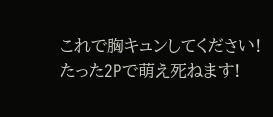これで胸キュンしてください!
たった2Pで萌え死ねます!